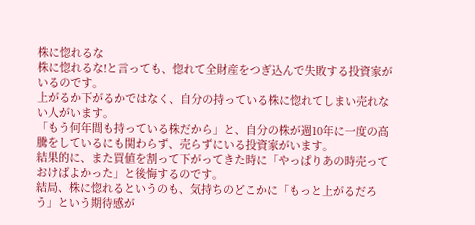株に惚れるな
株に惚れるな!と言っても、惚れて全財産をつぎ込んで失敗する投資家がいるのです。
上がるか下がるかではなく、自分の持っている株に惚れてしまい売れない人がいます。
「もう何年間も持っている株だから」と、自分の株が週10年に一度の高騰をしているにも関わらず、売らずにいる投資家がいます。
結果的に、また買値を割って下がってきた時に「やっぱりあの時売っておけばよかった」と後悔するのです。
結局、株に惚れるというのも、気持ちのどこかに「もっと上がるだろう」という期待感が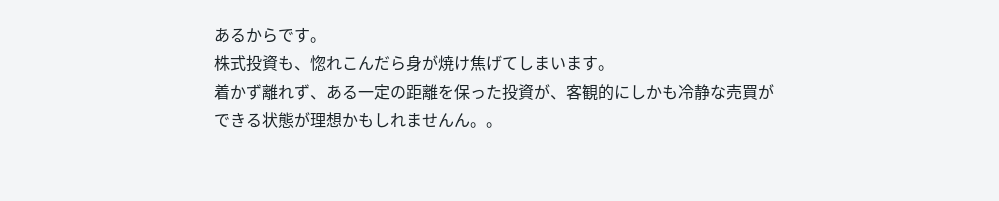あるからです。
株式投資も、惚れこんだら身が焼け焦げてしまいます。
着かず離れず、ある一定の距離を保った投資が、客観的にしかも冷静な売買ができる状態が理想かもしれませんん。。